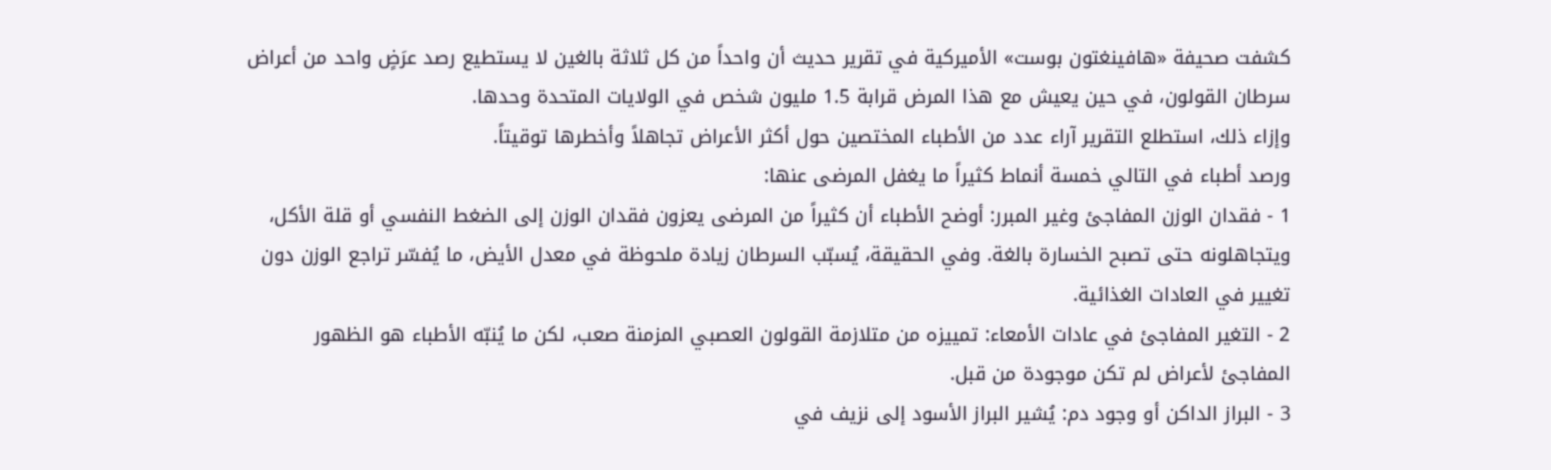كشفت صحيفة «هافينغتون بوست» الأميركية في تقرير حديث أن واحداً من كل ثلاثة بالغين لا يستطيع رصد عرَضٍ واحد من أعراض سرطان القولون، في حين يعيش مع هذا المرض قرابة 1.5 مليون شخص في الولايات المتحدة وحدها.
وإزاء ذلك، استطلع التقرير آراء عدد من الأطباء المختصين حول أكثر الأعراض تجاهلاً وأخطرها توقيتاً.
ورصد أطباء في التالي خمسة أنماط كثيراً ما يغفل المرضى عنها:
1 - فقدان الوزن المفاجئ وغير المبرر: أوضح الأطباء أن كثيراً من المرضى يعزون فقدان الوزن إلى الضغط النفسي أو قلة الأكل، ويتجاهلونه حتى تصبح الخسارة بالغة. وفي الحقيقة، يُسبّب السرطان زيادة ملحوظة في معدل الأيض، ما يُفسّر تراجع الوزن دون تغيير في العادات الغذائية.
2 - التغير المفاجئ في عادات الأمعاء: تمييزه من متلازمة القولون العصبي المزمنة صعب، لكن ما يُنبّه الأطباء هو الظهور المفاجئ لأعراض لم تكن موجودة من قبل.
3 - البراز الداكن أو وجود دم: يُشير البراز الأسود إلى نزيف في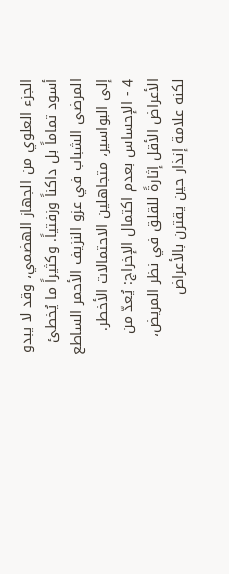الجزء العلوي من الجهاز الهضمي، وقد لا يبدو أسود تماماً بل داكناً وزفتياً. وكثيراً ما يُخطئ المرضى الشباب في عزو النزيف الأحمر الساطع إلى البواسير، متجاهلين الاحتمالات الأخطر.
4 - الإحساس بعدم اكتمال الإخراج: يُعدّ من الأعراض الأقل إثارةً للقلق في نظر المريض، لكنه علامة إنذار حين يقترن بالأعراض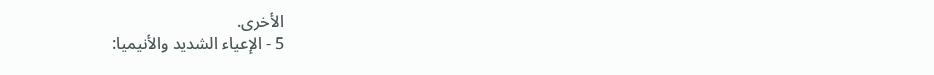الأخرى.
5 - الإعياء الشديد والأنيميا: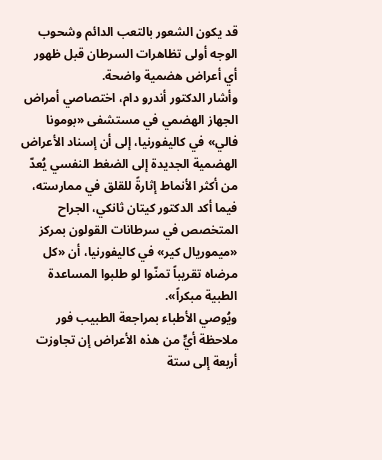قد يكون الشعور بالتعب الدائم وشحوب الوجه أولى تظاهرات السرطان قبل ظهور أي أعراض هضمية واضحة.
وأشار الدكتور أندرو دام، اختصاصي أمراض الجهاز الهضمي في مستشفى «بومونا فالي» في كاليفورنيا، إلى أن إسناد الأعراض الهضمية الجديدة إلى الضغط النفسي يُعدّ من أكثر الأنماط إثارةً للقلق في ممارسته، فيما أكد الدكتور كيتان ثانكي، الجراح المتخصص في سرطانات القولون بمركز «ميموريال كير» في كاليفورنيا، أن «كل مرضاه تقريباً تمنّوا لو طلبوا المساعدة الطبية مبكراً».
ويُوصي الأطباء بمراجعة الطبيب فور ملاحظة أيٍّ من هذه الأعراض إن تجاوزت أربعة إلى ستة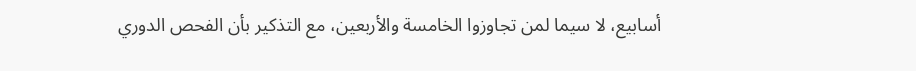أسابيع، لا سيما لمن تجاوزوا الخامسة والأربعين، مع التذكير بأن الفحص الدوري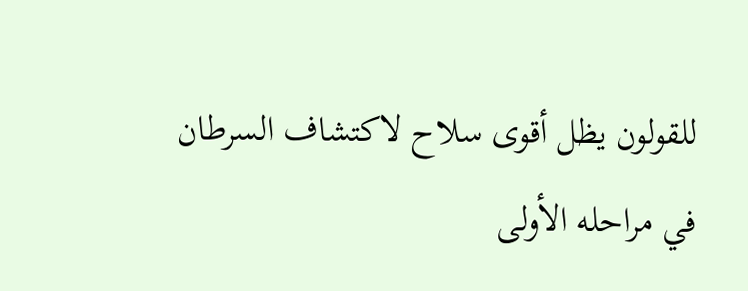للقولون يظل أقوى سلاح لاكتشاف السرطان في مراحله الأولى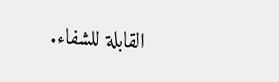القابلة للشفاء.